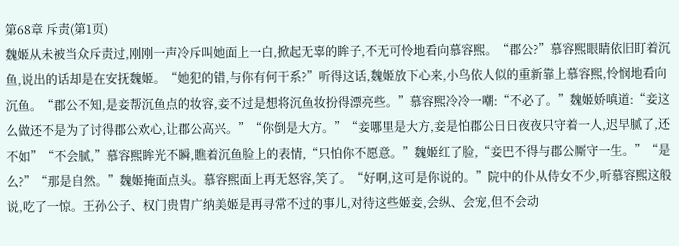第68章 斥责(第1页)
魏姬从未被当众斥责过,刚刚一声冷斥叫她面上一白,掀起无辜的眸子,不无可怜地看向慕容熙。“郡公?”慕容熙眼睛依旧盯着沉鱼,说出的话却是在安抚魏姬。“她犯的错,与你有何干系?”听得这话,魏姬放下心来,小鸟依人似的重新靠上慕容熙,怜悯地看向沉鱼。“郡公不知,是妾帮沉鱼点的妆容,妾不过是想将沉鱼妆扮得漂亮些。”慕容熙冷冷一嘲:“不必了。”魏姬娇嗔道:“妾这么做还不是为了讨得郡公欢心,让郡公高兴。”“你倒是大方。”“妾哪里是大方,妾是怕郡公日日夜夜只守着一人,迟早腻了,还不如”“不会腻,”慕容熙眸光不瞬,瞧着沉鱼脸上的表情,“只怕你不愿意。”魏姬红了脸,“妾巴不得与郡公厮守一生。”“是么?”“那是自然。”魏姬掩面点头。慕容熙面上再无怒容,笑了。“好啊,这可是你说的。”院中的仆从侍女不少,听慕容熙这般说,吃了一惊。王孙公子、权门贵胄广纳美姬是再寻常不过的事儿,对待这些姬妾,会纵、会宠,但不会动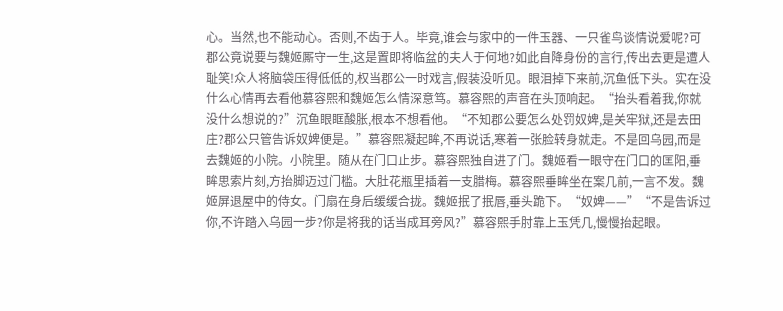心。当然,也不能动心。否则,不齿于人。毕竟,谁会与家中的一件玉器、一只雀鸟谈情说爱呢?可郡公竟说要与魏姬厮守一生,这是置即将临盆的夫人于何地?如此自降身份的言行,传出去更是遭人耻笑!众人将脑袋压得低低的,权当郡公一时戏言,假装没听见。眼泪掉下来前,沉鱼低下头。实在没什么心情再去看他慕容熙和魏姬怎么情深意笃。慕容熙的声音在头顶响起。“抬头看着我,你就没什么想说的?”沉鱼眼眶酸胀,根本不想看他。“不知郡公要怎么处罚奴婢,是关牢狱,还是去田庄?郡公只管告诉奴婢便是。”慕容熙凝起眸,不再说话,寒着一张脸转身就走。不是回乌园,而是去魏姬的小院。小院里。随从在门口止步。慕容熙独自进了门。魏姬看一眼守在门口的匡阳,垂眸思索片刻,方抬脚迈过门槛。大肚花瓶里插着一支腊梅。慕容熙垂眸坐在案几前,一言不发。魏姬屏退屋中的侍女。门扇在身后缓缓合拢。魏姬抿了抿唇,垂头跪下。“奴婢——”“不是告诉过你,不许踏入乌园一步?你是将我的话当成耳旁风?”慕容熙手肘靠上玉凭几,慢慢抬起眼。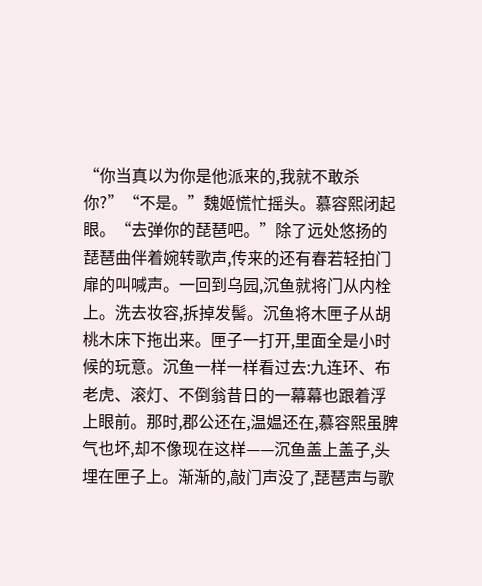“你当真以为你是他派来的,我就不敢杀你?”“不是。”魏姬慌忙摇头。慕容熙闭起眼。“去弹你的琵琶吧。”除了远处悠扬的琵琶曲伴着婉转歌声,传来的还有春若轻拍门扉的叫喊声。一回到乌园,沉鱼就将门从内栓上。洗去妆容,拆掉发髻。沉鱼将木匣子从胡桃木床下拖出来。匣子一打开,里面全是小时候的玩意。沉鱼一样一样看过去:九连环、布老虎、滚灯、不倒翁昔日的一幕幕也跟着浮上眼前。那时,郡公还在,温媪还在,慕容熙虽脾气也坏,却不像现在这样——沉鱼盖上盖子,头埋在匣子上。渐渐的,敲门声没了,琵琶声与歌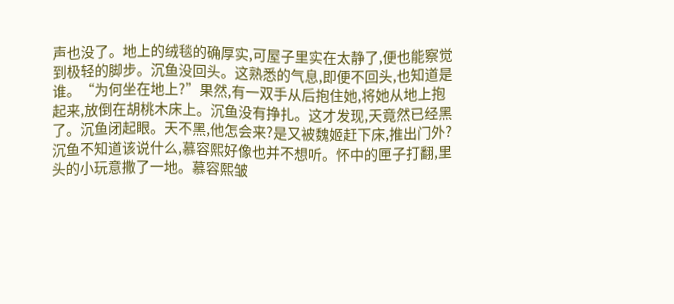声也没了。地上的绒毯的确厚实,可屋子里实在太静了,便也能察觉到极轻的脚步。沉鱼没回头。这熟悉的气息,即便不回头,也知道是谁。“为何坐在地上?”果然,有一双手从后抱住她,将她从地上抱起来,放倒在胡桃木床上。沉鱼没有挣扎。这才发现,天竟然已经黑了。沉鱼闭起眼。天不黑,他怎会来?是又被魏姬赶下床,推出门外?沉鱼不知道该说什么,慕容熙好像也并不想听。怀中的匣子打翻,里头的小玩意撒了一地。慕容熙皱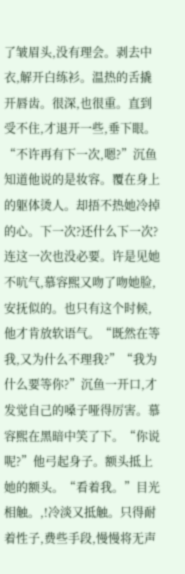了皱眉头,没有理会。剥去中衣,解开白练衫。温热的舌撬开唇齿。很深,也很重。直到受不住,才退开一些,垂下眼。“不许再有下一次,嗯?”沉鱼知道他说的是妆容。覆在身上的躯体烫人。却捂不热她冷掉的心。下一次?还什么下一次?连这一次也没必要。许是见她不吭气,慕容熙又吻了吻她脸,安抚似的。也只有这个时候,他才肯放软语气。“既然在等我,又为什么不理我?”“我为什么要等你?”沉鱼一开口,才发觉自己的嗓子哑得厉害。慕容熙在黑暗中笑了下。“你说呢?”他弓起身子。额头抵上她的额头。“看着我。”目光相触。,!冷淡又抵触。只得耐着性子,费些手段,慢慢将无声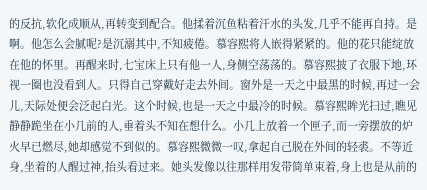的反抗,软化成顺从,再转变到配合。他揉着沉鱼粘着汗水的头发,几乎不能再自持。是啊。他怎么会腻呢?是沉溺其中,不知疲倦。慕容熙将人嵌得紧紧的。他的花只能绽放在他的怀里。再醒来时,七宝床上只有他一人,身侧空荡荡的。慕容熙披了衣服下地,环视一圈也没看到人。只得自己穿戴好走去外间。窗外是一天之中最黑的时候,再过一会儿,天际处便会泛起白光。这个时候,也是一天之中最冷的时候。慕容熙眸光扫过,瞧见静静跪坐在小几前的人,垂着头不知在想什么。小几上放着一个匣子,而一旁摆放的炉火早已燃尽,她却感觉不到似的。慕容熙微微一叹,拿起自己脱在外间的轻裘。不等近身,坐着的人醒过神,抬头看过来。她头发像以往那样用发带简单束着,身上也是从前的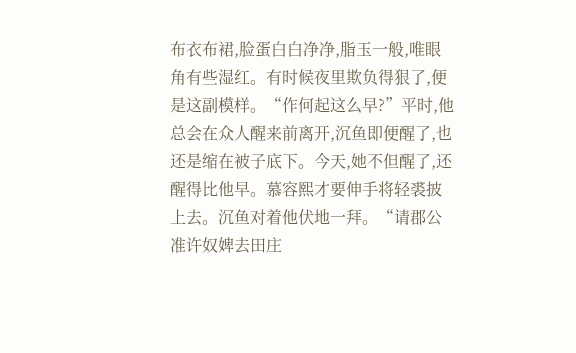布衣布裙,脸蛋白白净净,脂玉一般,唯眼角有些湿红。有时候夜里欺负得狠了,便是这副模样。“作何起这么早?”平时,他总会在众人醒来前离开,沉鱼即便醒了,也还是缩在被子底下。今天,她不但醒了,还醒得比他早。慕容熙才要伸手将轻裘披上去。沉鱼对着他伏地一拜。“请郡公准许奴婢去田庄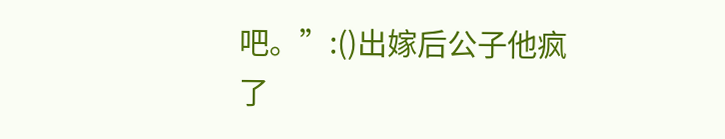吧。”:()出嫁后公子他疯了